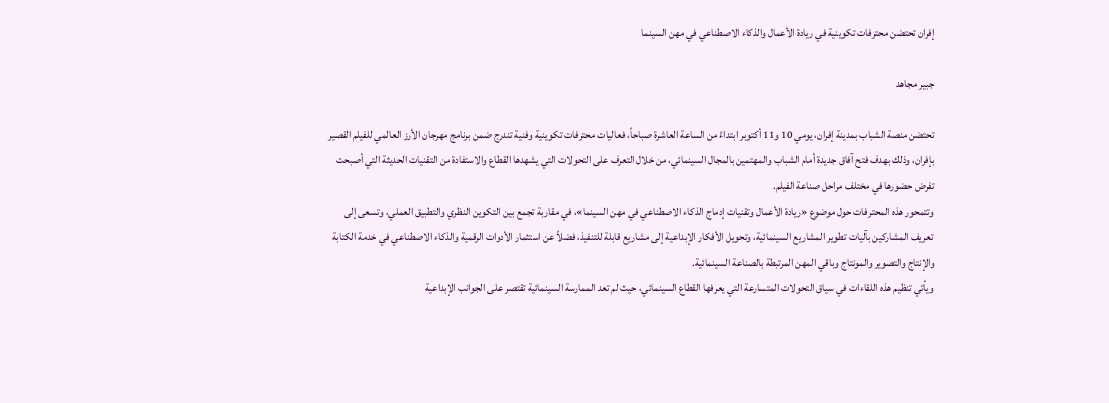إفران تحتضن محترفات تكوينية في ريادة الأعمال والذكاء الاصطناعي في مهن السينما

جبير مجاهد

تحتضن منصة الشباب بمدينة إفران، يومي 10 و11 أكتوبر ابتداءً من الساعة العاشرة صباحاً، فعاليات محترفات تكوينية وفنية تندرج ضمن برنامج مهرجان الأرز العالمي للفيلم القصير بإفران، وذلك بهدف فتح آفاق جديدة أمام الشباب والمهتمين بالمجال السينمائي، من خلال التعرف على التحولات التي يشهدها القطاع والاستفادة من التقنيات الحديثة التي أصبحت تفرض حضورها في مختلف مراحل صناعة الفيلم.
وتتمحور هذه المحترفات حول موضوع «ريادة الأعمال وتقنيات إدماج الذكاء الاصطناعي في مهن السينما»، في مقاربة تجمع بين التكوين النظري والتطبيق العملي، وتسعى إلى تعريف المشاركين بآليات تطوير المشاريع السينمائية، وتحويل الأفكار الإبداعية إلى مشاريع قابلة للتنفيذ، فضلاً عن استثمار الأدوات الرقمية والذكاء الاصطناعي في خدمة الكتابة والإنتاج والتصوير والمونتاج وباقي المهن المرتبطة بالصناعة السينمائية.
ويأتي تنظيم هذه اللقاءات في سياق التحولات المتسارعة التي يعرفها القطاع السينمائي، حيث لم تعد الممارسة السينمائية تقتصر على الجوانب الإبداعية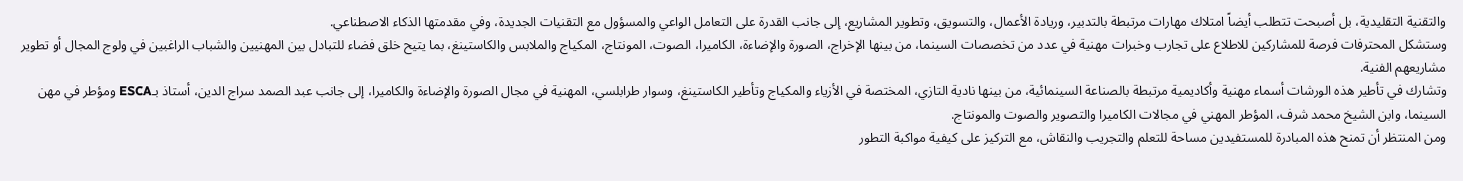والتقنية التقليدية، بل أصبحت تتطلب أيضاً امتلاك مهارات مرتبطة بالتدبير، وريادة الأعمال، والتسويق، وتطوير المشاريع، إلى جانب القدرة على التعامل الواعي والمسؤول مع التقنيات الجديدة، وفي مقدمتها الذكاء الاصطناعي.
وستشكل المحترفات فرصة للمشاركين للاطلاع على تجارب وخبرات مهنية في عدد من تخصصات السينما، من بينها الإخراج، الصورة والإضاءة، الكاميرا، الصوت، المونتاج، المكياج والملابس والكاستينغ، بما يتيح خلق فضاء للتبادل بين المهنيين والشباب الراغبين في ولوج المجال أو تطوير مشاريعهم الفنية.
وتشارك في تأطير هذه الورشات أسماء مهنية وأكاديمية مرتبطة بالصناعة السينمائية، من بينها نادية التازي، المختصة في الأزياء والمكياج وتأطير الكاستينغ، وسوار طرابلسي، المهنية في مجال الصورة والإضاءة والكاميرا، إلى جانب عبد الصمد سراج الدين، أستاذ بـESCA ومؤطر في مهن السينما، وابن الشيخ محمد شرف، المؤطر المهني في مجالات الكاميرا والتصوير والصوت والمونتاج.
ومن المنتظر أن تمنح هذه المبادرة للمستفيدين مساحة للتعلم والتجريب والنقاش، مع التركيز على كيفية مواكبة التطور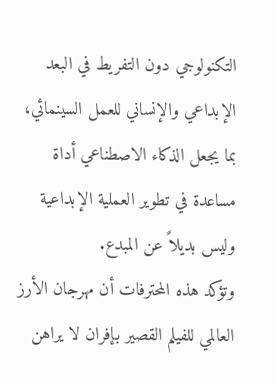التكنولوجي دون التفريط في البعد الإبداعي والإنساني للعمل السينمائي، بما يجعل الذكاء الاصطناعي أداة مساعدة في تطوير العملية الإبداعية وليس بديلاً عن المبدع.
وتؤكد هذه المحترفات أن مهرجان الأرز العالمي للفيلم القصير بإفران لا يراهن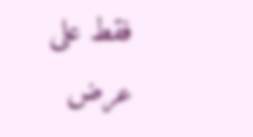فقط على عرض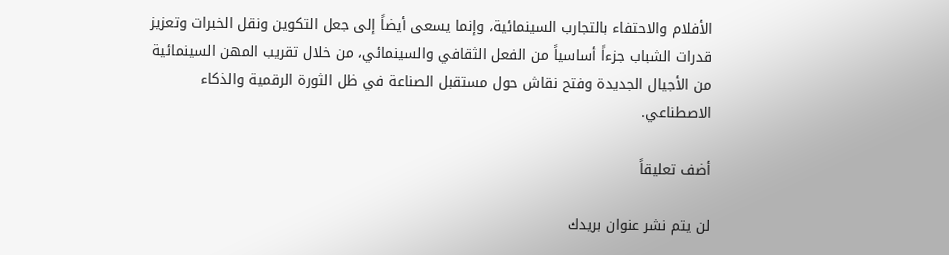الأفلام والاحتفاء بالتجارب السينمائية، وإنما يسعى أيضاً إلى جعل التكوين ونقل الخبرات وتعزيز قدرات الشباب جزءاً أساسياً من الفعل الثقافي والسينمائي، من خلال تقريب المهن السينمائية من الأجيال الجديدة وفتح نقاش حول مستقبل الصناعة في ظل الثورة الرقمية والذكاء الاصطناعي.

أضف تعليقاً

لن يتم نشر عنوان بريدك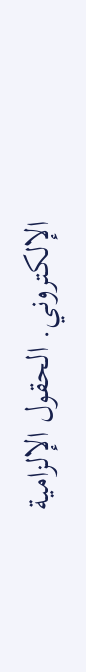الإلكتروني. الحقول الإلزامية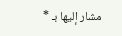مشار إليها بـ *